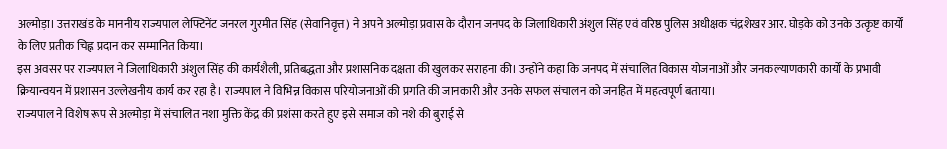अल्मोड़ा। उत्तराखंड के माननीय राज्यपाल लेफ्टिनेंट जनरल गुरमीत सिंह (सेवानिवृत्त) ने अपने अल्मोड़ा प्रवास के दौरान जनपद के जिलाधिकारी अंशुल सिंह एवं वरिष्ठ पुलिस अधीक्षक चंद्रशेखर आर. घोड़के को उनके उत्कृष्ट कार्यों के लिए प्रतीक चिह्न प्रदान कर सम्मानित किया।
इस अवसर पर राज्यपाल ने जिलाधिकारी अंशुल सिंह की कार्यशैली, प्रतिबद्धता और प्रशासनिक दक्षता की खुलकर सराहना की। उन्होंने कहा कि जनपद में संचालित विकास योजनाओं और जनकल्याणकारी कार्यों के प्रभावी क्रियान्वयन में प्रशासन उल्लेखनीय कार्य कर रहा है। राज्यपाल ने विभिन्न विकास परियोजनाओं की प्रगति की जानकारी और उनके सफल संचालन को जनहित में महत्वपूर्ण बताया।
राज्यपाल ने विशेष रूप से अल्मोड़ा में संचालित नशा मुक्ति केंद्र की प्रशंसा करते हुए इसे समाज को नशे की बुराई से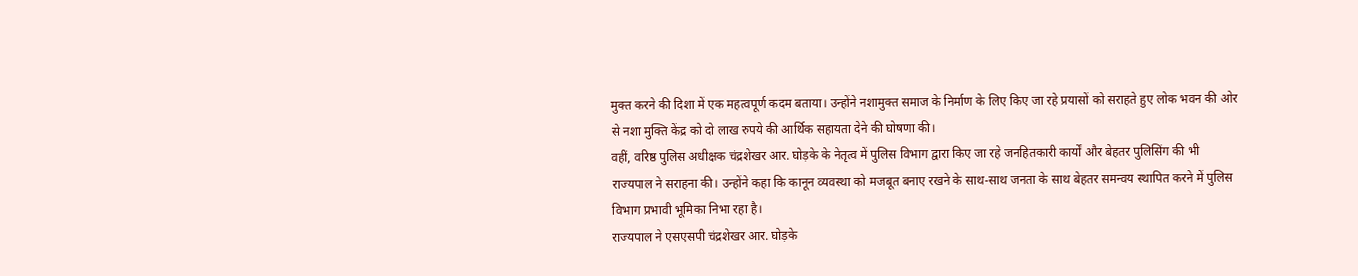मुक्त करने की दिशा में एक महत्वपूर्ण कदम बताया। उन्होंने नशामुक्त समाज के निर्माण के लिए किए जा रहे प्रयासों को सराहते हुए लोक भवन की ओर से नशा मुक्ति केंद्र को दो लाख रुपये की आर्थिक सहायता देने की घोषणा की।
वहीं, वरिष्ठ पुलिस अधीक्षक चंद्रशेखर आर. घोड़के के नेतृत्व में पुलिस विभाग द्वारा किए जा रहे जनहितकारी कार्यों और बेहतर पुलिसिंग की भी राज्यपाल ने सराहना की। उन्होंने कहा कि कानून व्यवस्था को मजबूत बनाए रखने के साथ-साथ जनता के साथ बेहतर समन्वय स्थापित करने में पुलिस विभाग प्रभावी भूमिका निभा रहा है।
राज्यपाल ने एसएसपी चंद्रशेखर आर. घोड़के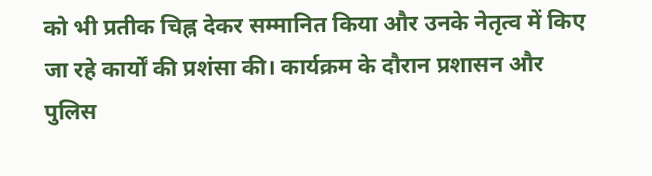को भी प्रतीक चिह्न देकर सम्मानित किया और उनके नेतृत्व में किए जा रहे कार्यों की प्रशंसा की। कार्यक्रम के दौरान प्रशासन और पुलिस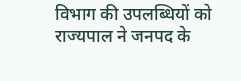विभाग की उपलब्धियों को राज्यपाल ने जनपद के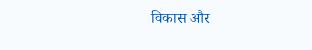विकास और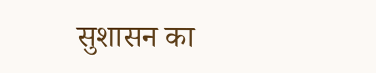सुशासन का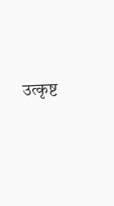उत्कृष्ट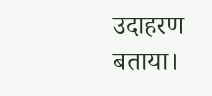उदाहरण बताया।